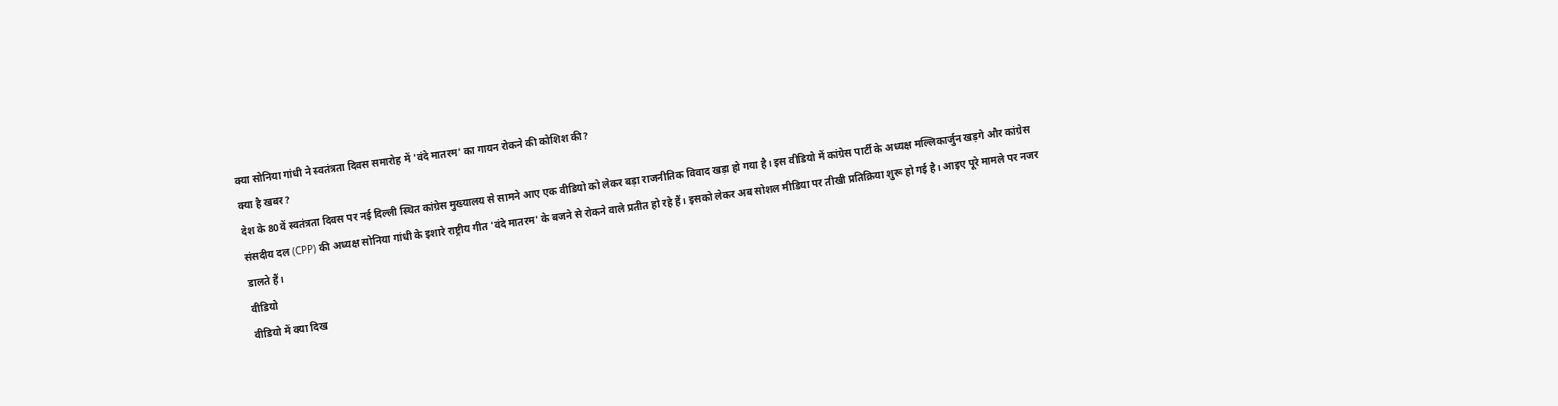क्या सोनिया गांधी ने स्वतंत्रता दिवस समारोह में 'वंदे मातरम' का गायन रोकने की कोशिश की?
क्या है खबर?
देश के 80वें स्वतंत्रता दिवस पर नई दिल्ली स्थित कांग्रेस मुख्यालय से सामने आए एक वीडियो को लेकर बड़ा राजनीतिक विवाद खड़ा हो गया है। इस वीडियो में कांग्रेस पार्टी के अध्यक्ष मल्लिकार्जुन खड़गे और कांग्रेस संसदीय दल (CPP) की अध्यक्ष सोनिया गांधी के इशारे राष्ट्रीय गीत 'वंदे मातरम' के बजने से रोकने वाले प्रतीत हो रहे हैं। इसको लेकर अब सोशल मीडिया पर तीखी प्रतिक्रिया शुरू हो गई है। आइए पूरे मामले पर नजर डालते हैं।
वीडियो
वीडियो में क्या दिख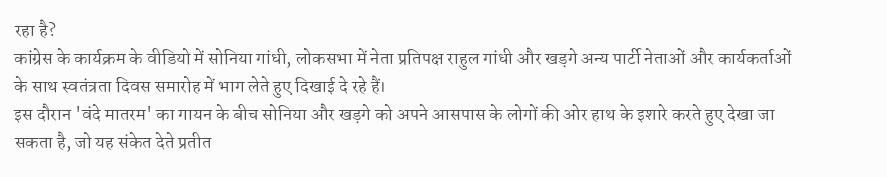रहा है?
कांग्रेस के कार्यक्रम के वीडियो में सोनिया गांधी, लोकसभा में नेता प्रतिपक्ष राहुल गांधी और खड़गे अन्य पार्टी नेताओं और कार्यकर्ताओं के साथ स्वतंत्रता दिवस समारोह में भाग लेते हुए दिखाई दे रहे हैं।
इस दौरान 'वंदे मातरम' का गायन के बीच सोनिया और खड़गे को अपने आसपास के लोगों की ओर हाथ के इशारे करते हुए देखा जा सकता है, जो यह संकेत देते प्रतीत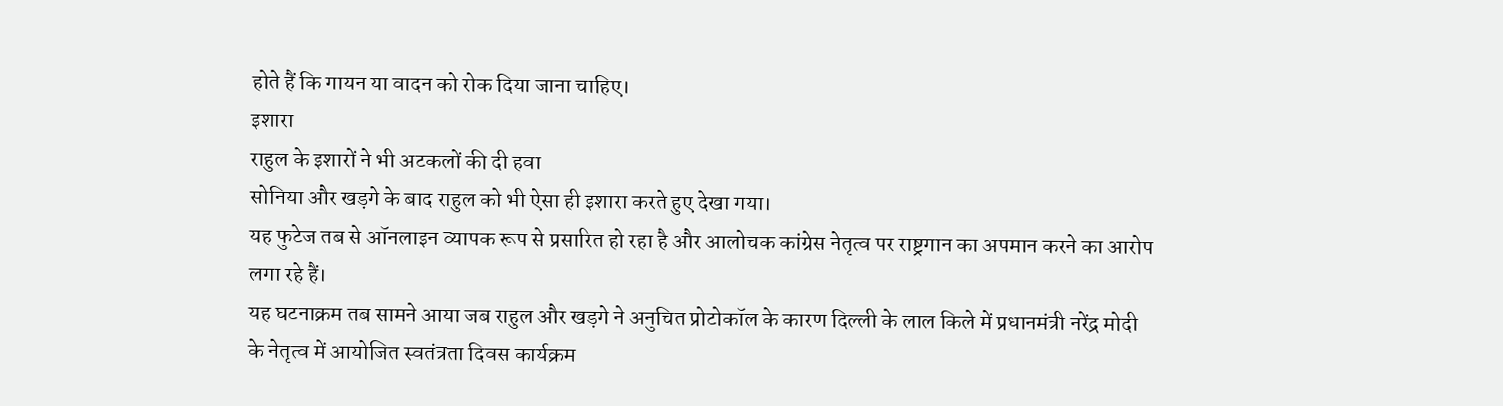होते हैं कि गायन या वादन को रोक दिया जाना चाहिए।
इशारा
राहुल के इशारों ने भी अटकलों की दी हवा
सोनिया और खड़गे के बाद राहुल को भी ऐसा ही इशारा करते हुए देखा गया।
यह फुटेज तब से ऑनलाइन व्यापक रूप से प्रसारित हो रहा है और आलोचक कांग्रेस नेतृत्व पर राष्ट्रगान का अपमान करने का आरोप लगा रहे हैं।
यह घटनाक्रम तब सामने आया जब राहुल और खड़गे ने अनुचित प्रोटोकॉल के कारण दिल्ली के लाल किले में प्रधानमंत्री नरेंद्र मोदी के नेतृत्व में आयोजित स्वतंत्रता दिवस कार्यक्रम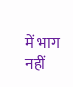में भाग नहीं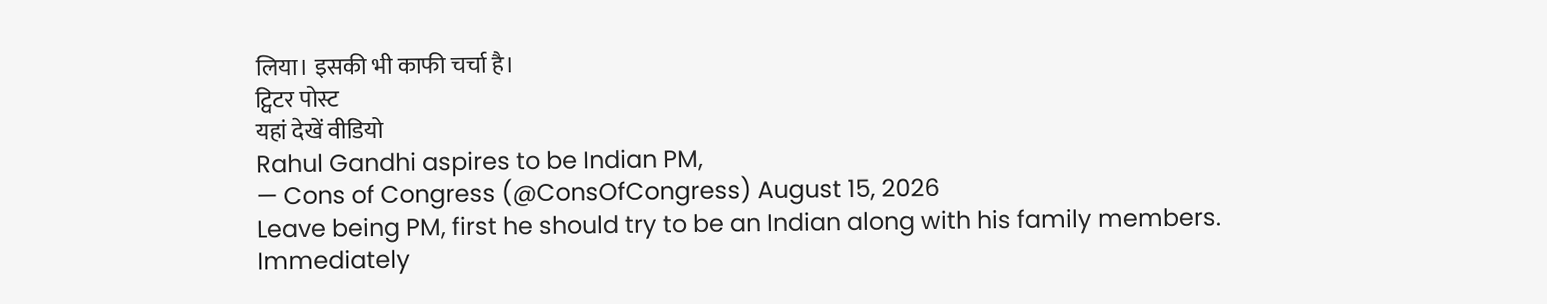लिया। इसकी भी काफी चर्चा है।
ट्विटर पोस्ट
यहां देखें वीडियो
Rahul Gandhi aspires to be Indian PM,
— Cons of Congress (@ConsOfCongress) August 15, 2026
Leave being PM, first he should try to be an Indian along with his family members.
Immediately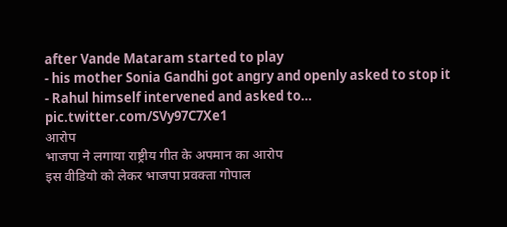after Vande Mataram started to play
- his mother Sonia Gandhi got angry and openly asked to stop it
- Rahul himself intervened and asked to… pic.twitter.com/SVy97C7Xe1
आरोप
भाजपा ने लगाया राष्ट्रीय गीत के अपमान का आरोप
इस वीडियो को लेकर भाजपा प्रवक्ता गोपाल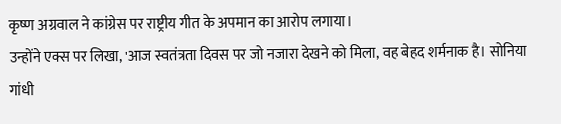कृष्ण अग्रवाल ने कांग्रेस पर राष्ट्रीय गीत के अपमान का आरोप लगाया।
उन्होंने एक्स पर लिखा, 'आज स्वतंत्रता दिवस पर जो नजारा देखने को मिला, वह बेहद शर्मनाक है। सोनिया गांधी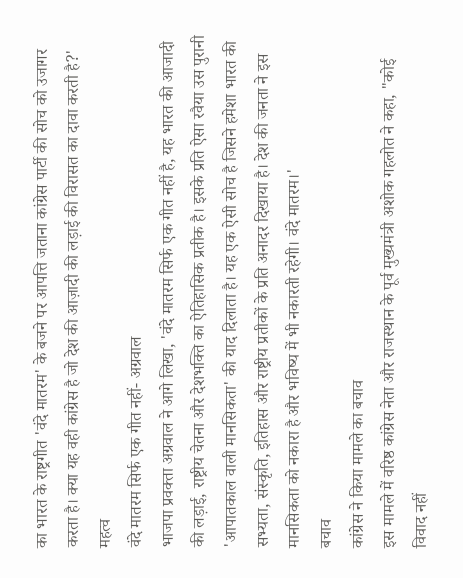का भारत के राष्ट्रगीत 'वंदे मातरम' के बजने पर आपत्ति जताना कांग्रेस पार्टी की सोच को उजागर करता है। क्या यह वही कांग्रेस है जो देश की आज़ादी की लड़ाई की विरासत का दावा करती है?'
महत्व
वंदे मातरम सिर्फ एक गीत नहीं- अग्रवाल
भाजपा प्रवक्ता अग्रवाल ने आगे लिखा, 'वंदे मातरम सिर्फ एक गीत नहीं है, यह भारत की आजादी की लड़ाई, राष्ट्रीय चेतना और देशभक्ति का ऐतिहासिक प्रतीक है। इसके प्रति ऐसा रवैया उस पुरानी 'आपातकाल वाली मानसिकता' की याद दिलाता है। यह एक ऐसी सोच है जिसने हमेशा भारत की सभ्यता, संस्कृति, इतिहास और राष्ट्रीय प्रतीकों के प्रति अनादर दिखाया है। देश की जनता ने इस मानसिकता को नकारा है और भविष्य में भी नकारती रहेगी। वंदे मातरम।'
बचाव
कांग्रेस ने किया मामले का बचाव
इस मामले में वरिष्ठ कांग्रेस नेता और राजस्थान के पूर्व मुख्यमंत्री अशोक गहलोत ने कहा, "कोई विवाद नहीं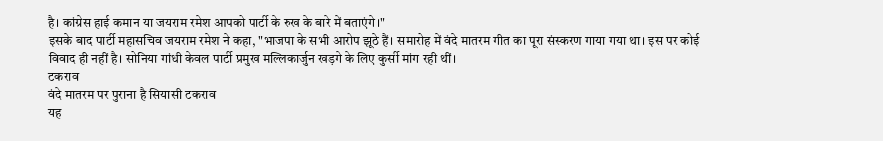है। कांग्रेस हाई कमान या जयराम रमेश आपको पार्टी के रुख के बारे में बताएंगे।"
इसके बाद पार्टी महासचिव जयराम रमेश ने कहा, "भाजपा के सभी आरोप झूठे हैं। समारोह में वंदे मातरम गीत का पूरा संस्करण गाया गया था। इस पर कोई विवाद ही नहीं है। सोनिया गांधी केवल पार्टी प्रमुख मल्लिकार्जुन खड़गे के लिए कुर्सी मांग रही थीं।
टकराव
वंदे मातरम पर पुराना है सियासी टकराव
यह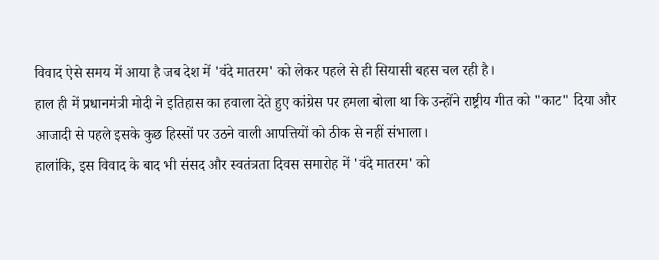विवाद ऐसे समय में आया है जब देश में 'वंदे मातरम' को लेकर पहले से ही सियासी बहस चल रही है।
हाल ही में प्रधानमंत्री मोदी ने इतिहास का हवाला देते हुए कांग्रेस पर हमला बोला था कि उन्होंने राष्ट्रीय गीत को "काट" दिया और आजादी से पहले इसके कुछ हिस्सों पर उठने वाली आपत्तियों को ठीक से नहीं संभाला।
हालांकि, इस विवाद के बाद भी संसद और स्वतंत्रता दिवस समारोह में 'वंदे मातरम' को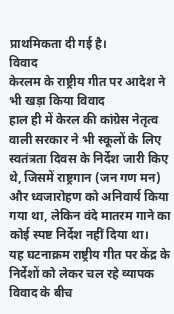प्राथमिकता दी गई है।
विवाद
केरलम के राष्ट्रीय गीत पर आदेश ने भी खड़ा किया विवाद
हाल ही में केरल की कांग्रेस नेतृत्व वाली सरकार ने भी स्कूलों के लिए स्वतंत्रता दिवस के निर्देश जारी किए थे, जिसमें राष्ट्रगान (जन गण मन) और ध्वजारोहण को अनिवार्य किया गया था, लेकिन वंदे मातरम गाने का कोई स्पष्ट निर्देश नहीं दिया था।
यह घटनाक्रम राष्ट्रीय गीत पर केंद्र के निर्देशों को लेकर चल रहे व्यापक विवाद के बीच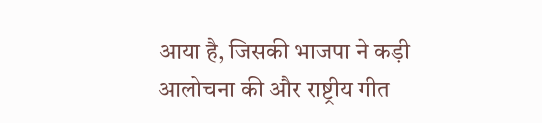आया है, जिसकी भाजपा ने कड़ी आलोचना की और राष्ट्रीय गीत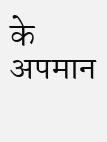के अपमान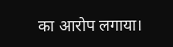का आरोप लगाया।